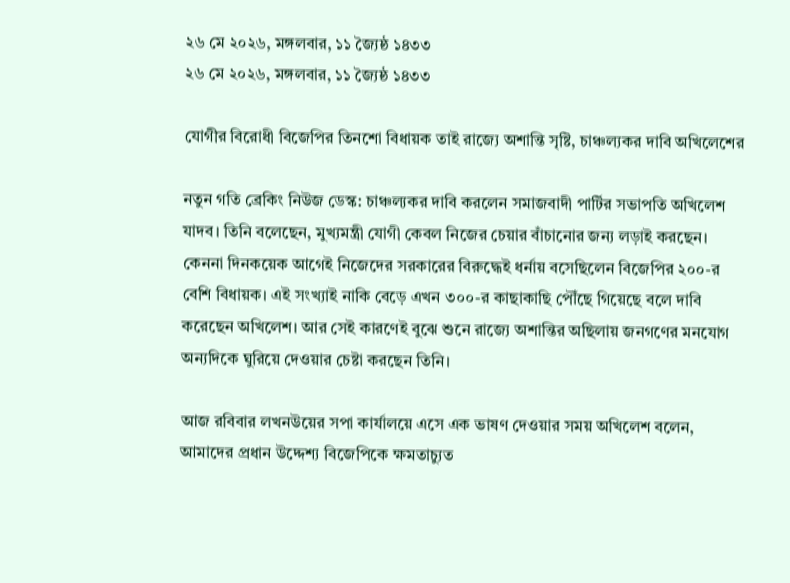২৬ মে ২০২৬, মঙ্গলবার, ১১ জ্যৈষ্ঠ ১৪৩৩
২৬ মে ২০২৬, মঙ্গলবার, ১১ জ্যৈষ্ঠ ১৪৩৩

যোগীর বিরোধী বিজেপির তিনশো বিধায়ক তাই রাজ্যে অশান্তি সৃষ্টি, চাঞ্চল্যকর দাবি অখিলেশের

নতুন গতি ব্রেকিং নিউজ ডেস্ক: চাঞ্চল্যকর দাবি করলেন সমাজবাদী পার্টির সভাপতি অখিলেশ যাদব। তিনি বলেছেন, মুখ্যমন্ত্রী যোগী কেবল নিজের চেয়ার বাঁচানোর জন্য লড়াই করছেন। কেননা দিনকয়েক আগেই নিজেদের সরকারের বিরুদ্ধেই ধর্নায় বসেছিলেন বিজেপির ২০০-র বেশি বিধায়ক। এই সংখ্যাই নাকি বেড়ে এখন ৩০০-র কাছাকাছি পৌঁছে গিয়েছে বলে দাবি করেছেন অখিলেশ। আর সেই কারণেই বুঝে শুনে রাজ্যে অশান্তির অছিলায় জনগণের মনযোগ অন্যদিকে ঘুরিয়ে দেওয়ার চেষ্টা করছেন তিনি।

আজ রবিবার লখনউয়ের সপা কার্যালয়ে এসে এক ভাষণ দেওয়ার সময় অখিলেশ বলেন, আমাদের প্রধান উদ্দেশ্য বিজেপিকে ক্ষমতাচ্যুত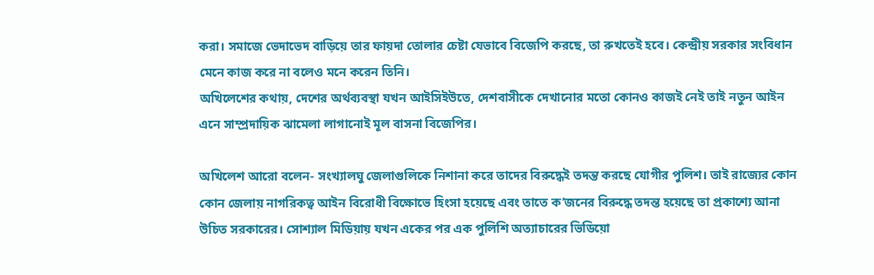করা। সমাজে ভেদাভেদ বাড়িয়ে তার ফায়দা তোলার চেষ্টা যেভাবে বিজেপি করছে, তা রুখতেই হবে। কেন্দ্রীয় সরকার সংবিধান মেনে কাজ করে না বলেও মনে করেন তিনি।
অখিলেশের কথায়, দেশের অর্থব্যবস্থা যখন আইসিইউতে, দেশবাসীকে দেখানোর মতো কোনও কাজই নেই তাই নতুন আইন এনে সাম্প্রদায়িক ঝামেলা লাগানোই মূল বাসনা বিজেপির।

অখিলেশ আরো বলেন- সংখ্যালঘু জেলাগুলিকে নিশানা করে তাদের বিরুদ্ধেই তদন্ত করছে যোগীর পুলিশ। তাই রাজ্যের কোন কোন জেলায় নাগরিকত্ব আইন বিরোধী বিক্ষোভে হিংসা হয়েছে এবং তাতে ক’জনের বিরুদ্ধে তদন্ত হয়েছে তা প্রকাশ্যে আনা উচিত সরকারের। সোশ্যাল মিডিয়ায় যখন একের পর এক পুলিশি অত্যাচারের ভিডিয়ো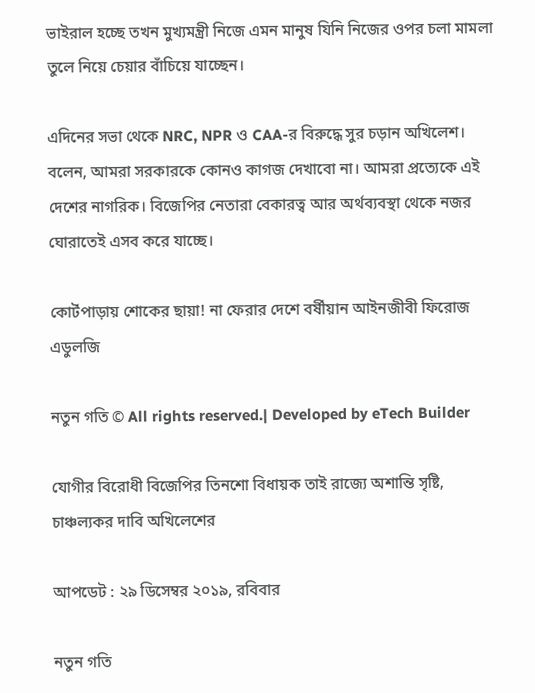ভাইরাল হচ্ছে তখন মুখ্যমন্ত্রী নিজে এমন মানুষ যিনি নিজের ওপর চলা মামলা তুলে নিয়ে চেয়ার বাঁচিয়ে যাচ্ছেন।

এদিনের সভা থেকে NRC, NPR ও CAA-র বিরুদ্ধে সুর চড়ান অখিলেশ। বলেন, আমরা সরকারকে কোনও কাগজ দেখাবো না। আমরা প্রত্যেকে এই দেশের নাগরিক। বিজেপির নেতারা বেকারত্ব আর অর্থব্যবস্থা থেকে নজর ঘোরাতেই এসব করে যাচ্ছে।

কোর্টপাড়ায় শোকের ছায়া! না ফেরার দেশে বর্ষীয়ান আইনজীবী ফিরোজ এডুলজি

নতুন গতি © All rights reserved.| Developed by eTech Builder

যোগীর বিরোধী বিজেপির তিনশো বিধায়ক তাই রাজ্যে অশান্তি সৃষ্টি, চাঞ্চল্যকর দাবি অখিলেশের

আপডেট : ২৯ ডিসেম্বর ২০১৯, রবিবার

নতুন গতি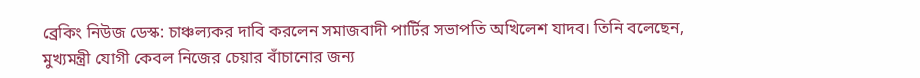ব্রেকিং নিউজ ডেস্ক: চাঞ্চল্যকর দাবি করলেন সমাজবাদী পার্টির সভাপতি অখিলেশ যাদব। তিনি বলেছেন, মুখ্যমন্ত্রী যোগী কেবল নিজের চেয়ার বাঁচানোর জন্য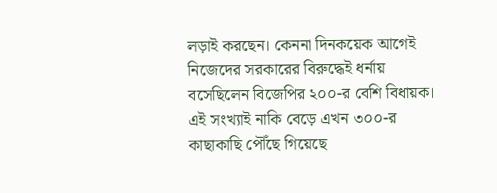লড়াই করছেন। কেননা দিনকয়েক আগেই নিজেদের সরকারের বিরুদ্ধেই ধর্নায় বসেছিলেন বিজেপির ২০০-র বেশি বিধায়ক। এই সংখ্যাই নাকি বেড়ে এখন ৩০০-র কাছাকাছি পৌঁছে গিয়েছে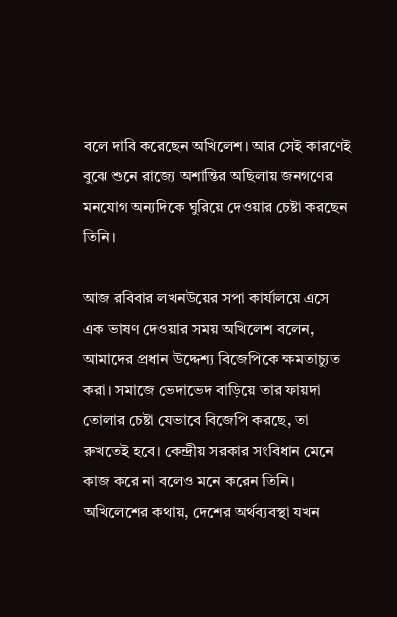বলে দাবি করেছেন অখিলেশ। আর সেই কারণেই বুঝে শুনে রাজ্যে অশান্তির অছিলায় জনগণের মনযোগ অন্যদিকে ঘুরিয়ে দেওয়ার চেষ্টা করছেন তিনি।

আজ রবিবার লখনউয়ের সপা কার্যালয়ে এসে এক ভাষণ দেওয়ার সময় অখিলেশ বলেন, আমাদের প্রধান উদ্দেশ্য বিজেপিকে ক্ষমতাচ্যুত করা। সমাজে ভেদাভেদ বাড়িয়ে তার ফায়দা তোলার চেষ্টা যেভাবে বিজেপি করছে, তা রুখতেই হবে। কেন্দ্রীয় সরকার সংবিধান মেনে কাজ করে না বলেও মনে করেন তিনি।
অখিলেশের কথায়, দেশের অর্থব্যবস্থা যখন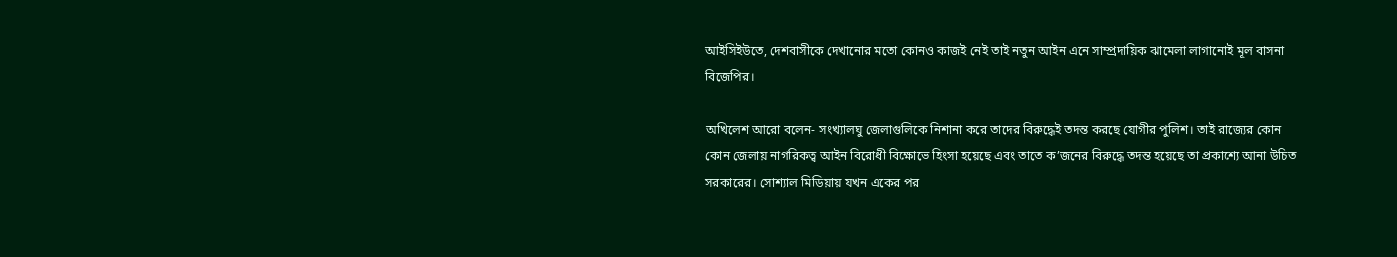আইসিইউতে, দেশবাসীকে দেখানোর মতো কোনও কাজই নেই তাই নতুন আইন এনে সাম্প্রদায়িক ঝামেলা লাগানোই মূল বাসনা বিজেপির।

অখিলেশ আরো বলেন- সংখ্যালঘু জেলাগুলিকে নিশানা করে তাদের বিরুদ্ধেই তদন্ত করছে যোগীর পুলিশ। তাই রাজ্যের কোন কোন জেলায় নাগরিকত্ব আইন বিরোধী বিক্ষোভে হিংসা হয়েছে এবং তাতে ক’জনের বিরুদ্ধে তদন্ত হয়েছে তা প্রকাশ্যে আনা উচিত সরকারের। সোশ্যাল মিডিয়ায় যখন একের পর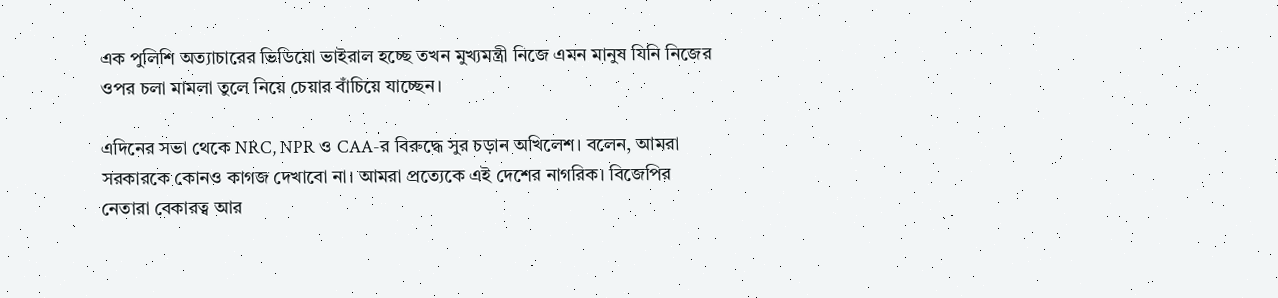এক পুলিশি অত্যাচারের ভিডিয়ো ভাইরাল হচ্ছে তখন মুখ্যমন্ত্রী নিজে এমন মানুষ যিনি নিজের ওপর চলা মামলা তুলে নিয়ে চেয়ার বাঁচিয়ে যাচ্ছেন।

এদিনের সভা থেকে NRC, NPR ও CAA-র বিরুদ্ধে সুর চড়ান অখিলেশ। বলেন, আমরা সরকারকে কোনও কাগজ দেখাবো না। আমরা প্রত্যেকে এই দেশের নাগরিক। বিজেপির নেতারা বেকারত্ব আর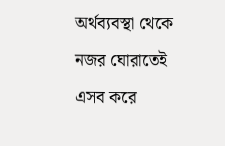অর্থব্যবস্থা থেকে নজর ঘোরাতেই এসব করে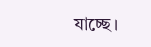যাচ্ছে।